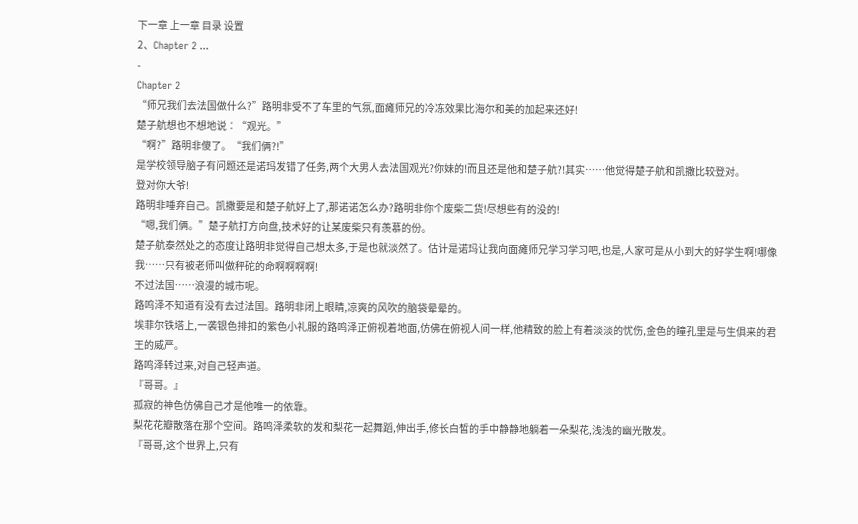下一章 上一章 目录 设置
2、Chapter 2 ...
-
Chapter 2
“师兄我们去法国做什么?”路明非受不了车里的气氛,面瘫师兄的冷冻效果比海尔和美的加起来还好!
楚子航想也不想地说∶“观光。”
“啊?”路明非傻了。“我们俩?!”
是学校领导脑子有问题还是诺玛发错了任务,两个大男人去法国观光?你妹的!而且还是他和楚子航?!其实……他觉得楚子航和凯撒比较登对。
登对你大爷!
路明非唾弃自己。凯撒要是和楚子航好上了,那诺诺怎么办?路明非你个废柴二货!尽想些有的没的!
“嗯,我们俩。”楚子航打方向盘,技术好的让某废柴只有羡慕的份。
楚子航泰然处之的态度让路明非觉得自己想太多,于是也就淡然了。估计是诺玛让我向面瘫师兄学习学习吧,也是,人家可是从小到大的好学生啊!哪像我……只有被老师叫做秤砣的命啊啊啊啊!
不过法国……浪漫的城市呢。
路鸣泽不知道有没有去过法国。路明非闭上眼睛,凉爽的风吹的脑袋晕晕的。
埃菲尔铁塔上,一袭银色排扣的紫色小礼服的路鸣泽正俯视着地面,仿佛在俯视人间一样,他精致的脸上有着淡淡的忧伤,金色的瞳孔里是与生俱来的君王的威严。
路鸣泽转过来,对自己轻声道。
『哥哥。』
孤寂的神色仿佛自己才是他唯一的依靠。
梨花花瓣散落在那个空间。路鸣泽柔软的发和梨花一起舞蹈,伸出手,修长白皙的手中静静地躺着一朵梨花,浅浅的幽光散发。
『哥哥,这个世界上,只有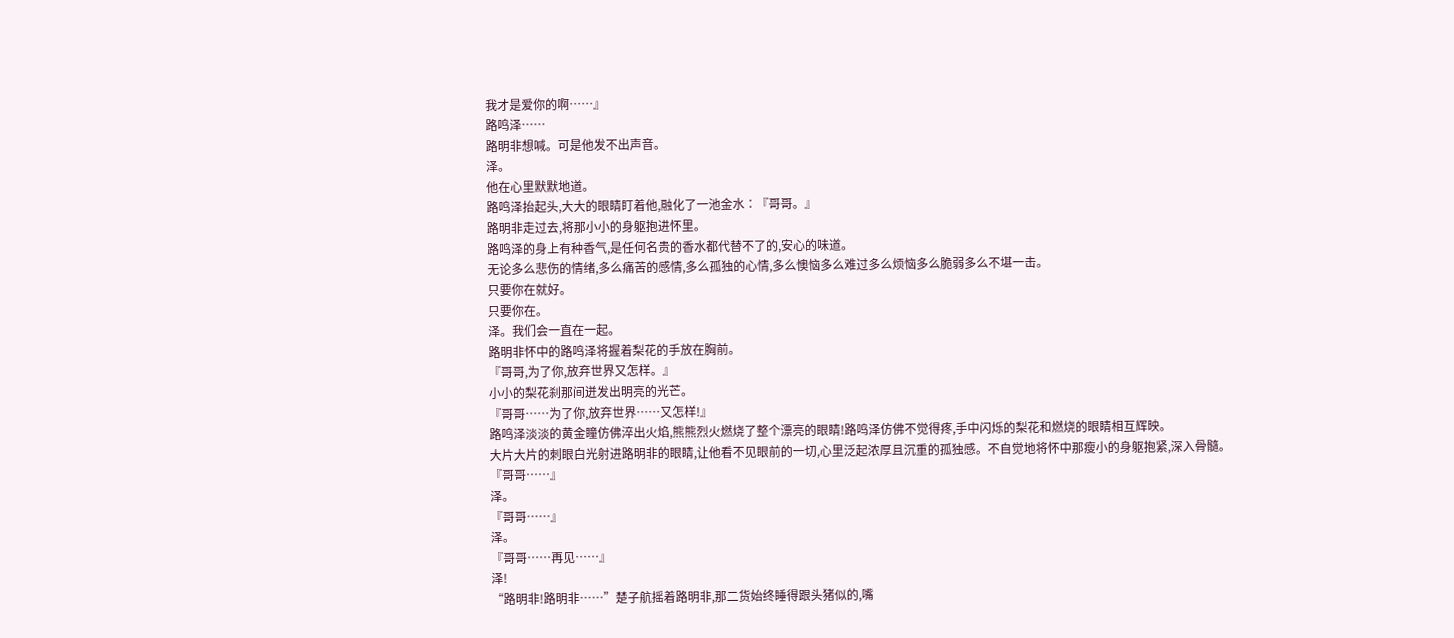我才是爱你的啊……』
路鸣泽……
路明非想喊。可是他发不出声音。
泽。
他在心里默默地道。
路鸣泽抬起头,大大的眼睛盯着他,融化了一池金水∶『哥哥。』
路明非走过去,将那小小的身躯抱进怀里。
路鸣泽的身上有种香气,是任何名贵的香水都代替不了的,安心的味道。
无论多么悲伤的情绪,多么痛苦的感情,多么孤独的心情,多么懊恼多么难过多么烦恼多么脆弱多么不堪一击。
只要你在就好。
只要你在。
泽。我们会一直在一起。
路明非怀中的路鸣泽将握着梨花的手放在胸前。
『哥哥,为了你,放弃世界又怎样。』
小小的梨花刹那间迸发出明亮的光芒。
『哥哥……为了你,放弃世界……又怎样!』
路鸣泽淡淡的黄金瞳仿佛淬出火焰,熊熊烈火燃烧了整个漂亮的眼睛!路鸣泽仿佛不觉得疼,手中闪烁的梨花和燃烧的眼睛相互辉映。
大片大片的刺眼白光射进路明非的眼睛,让他看不见眼前的一切,心里泛起浓厚且沉重的孤独感。不自觉地将怀中那瘦小的身躯抱紧,深入骨髓。
『哥哥……』
泽。
『哥哥……』
泽。
『哥哥……再见……』
泽!
“路明非!路明非……”楚子航摇着路明非,那二货始终睡得跟头猪似的,嘴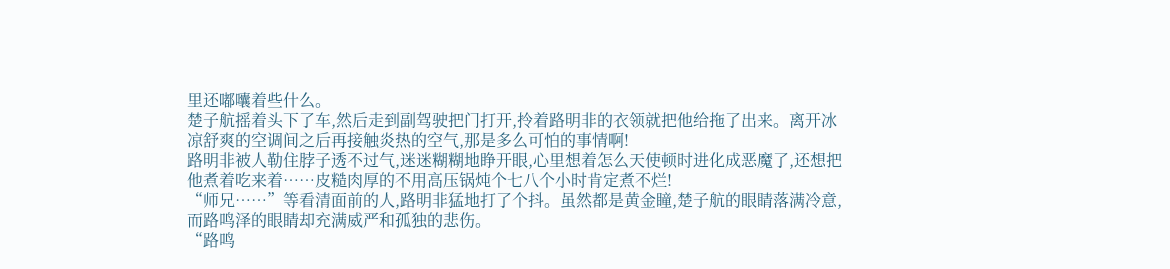里还嘟囔着些什么。
楚子航摇着头下了车,然后走到副驾驶把门打开,拎着路明非的衣领就把他给拖了出来。离开冰凉舒爽的空调间之后再接触炎热的空气,那是多么可怕的事情啊!
路明非被人勒住脖子透不过气,迷迷糊糊地睁开眼,心里想着怎么天使顿时进化成恶魔了,还想把他煮着吃来着……皮糙肉厚的不用高压锅炖个七八个小时肯定煮不烂!
“师兄……”等看清面前的人,路明非猛地打了个抖。虽然都是黄金瞳,楚子航的眼睛落满冷意,而路鸣泽的眼睛却充满威严和孤独的悲伤。
“路鸣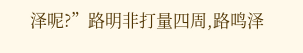泽呢?”路明非打量四周,路鸣泽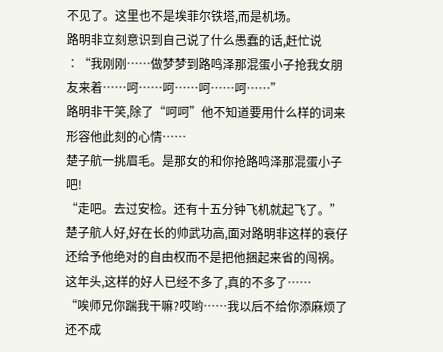不见了。这里也不是埃菲尔铁塔,而是机场。
路明非立刻意识到自己说了什么愚蠢的话,赶忙说∶“我刚刚……做梦梦到路鸣泽那混蛋小子抢我女朋友来着……呵……呵……呵……呵……”
路明非干笑,除了“呵呵”他不知道要用什么样的词来形容他此刻的心情……
楚子航一挑眉毛。是那女的和你抢路鸣泽那混蛋小子吧!
“走吧。去过安检。还有十五分钟飞机就起飞了。”
楚子航人好,好在长的帅武功高,面对路明非这样的衰仔还给予他绝对的自由权而不是把他捆起来省的闯祸。这年头,这样的好人已经不多了,真的不多了……
“唉师兄你踹我干嘛?哎哟……我以后不给你添麻烦了还不成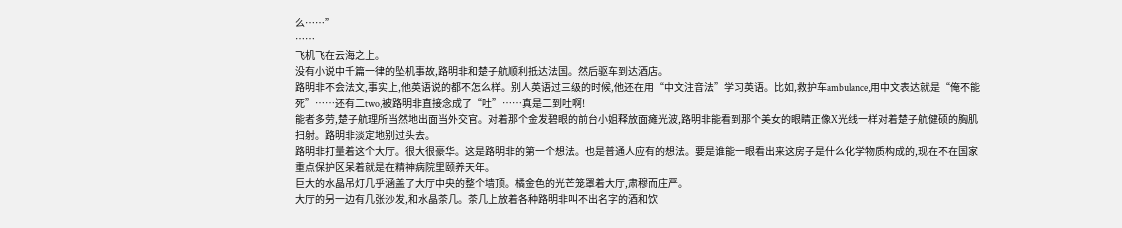么……”
……
飞机飞在云海之上。
没有小说中千篇一律的坠机事故,路明非和楚子航顺利抵达法国。然后驱车到达酒店。
路明非不会法文,事实上,他英语说的都不怎么样。别人英语过三级的时候,他还在用“中文注音法”学习英语。比如,救护车ambulance,用中文表达就是“俺不能死”……还有二two,被路明非直接念成了“吐”……真是二到吐啊!
能者多劳,楚子航理所当然地出面当外交官。对着那个金发碧眼的前台小姐释放面瘫光波,路明非能看到那个美女的眼睛正像X光线一样对着楚子航健硕的胸肌扫射。路明非淡定地别过头去。
路明非打量着这个大厅。很大很豪华。这是路明非的第一个想法。也是普通人应有的想法。要是谁能一眼看出来这房子是什么化学物质构成的,现在不在国家重点保护区呆着就是在精神病院里颐养天年。
巨大的水晶吊灯几乎涵盖了大厅中央的整个墙顶。橘金色的光芒笼罩着大厅,肃穆而庄严。
大厅的另一边有几张沙发,和水晶茶几。茶几上放着各种路明非叫不出名字的酒和饮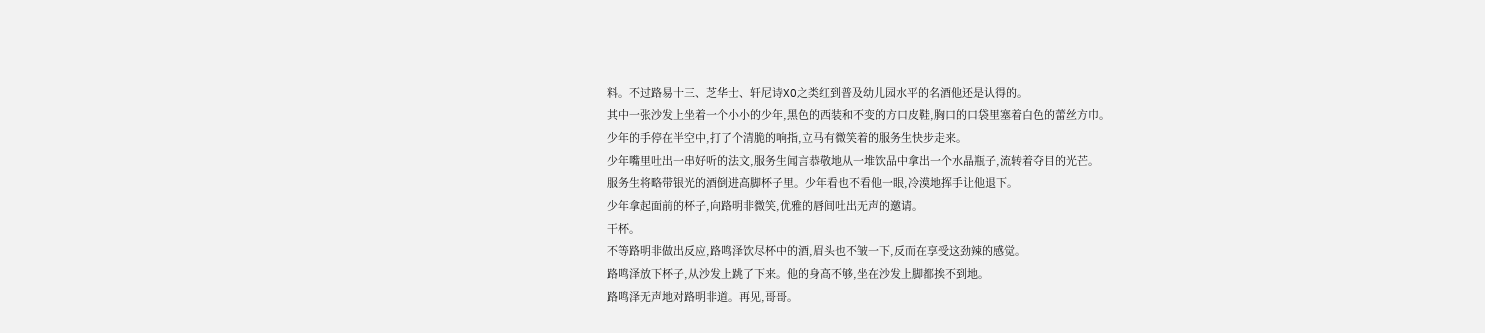料。不过路易十三、芝华士、轩尼诗XO之类红到普及幼儿园水平的名酒他还是认得的。
其中一张沙发上坐着一个小小的少年,黑色的西装和不变的方口皮鞋,胸口的口袋里塞着白色的蕾丝方巾。
少年的手停在半空中,打了个清脆的响指,立马有微笑着的服务生快步走来。
少年嘴里吐出一串好听的法文,服务生闻言恭敬地从一堆饮品中拿出一个水晶瓶子,流转着夺目的光芒。
服务生将略带银光的酒倒进高脚杯子里。少年看也不看他一眼,冷漠地挥手让他退下。
少年拿起面前的杯子,向路明非微笑,优雅的唇间吐出无声的邀请。
干杯。
不等路明非做出反应,路鸣泽饮尽杯中的酒,眉头也不皱一下,反而在享受这劲辣的感觉。
路鸣泽放下杯子,从沙发上跳了下来。他的身高不够,坐在沙发上脚都挨不到地。
路鸣泽无声地对路明非道。再见,哥哥。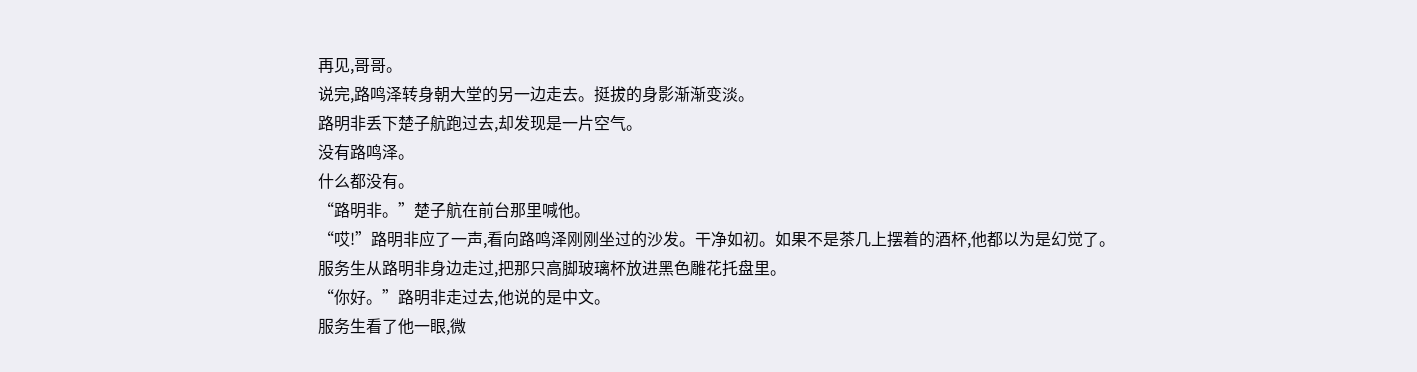再见,哥哥。
说完,路鸣泽转身朝大堂的另一边走去。挺拔的身影渐渐变淡。
路明非丢下楚子航跑过去,却发现是一片空气。
没有路鸣泽。
什么都没有。
“路明非。”楚子航在前台那里喊他。
“哎!”路明非应了一声,看向路鸣泽刚刚坐过的沙发。干净如初。如果不是茶几上摆着的酒杯,他都以为是幻觉了。
服务生从路明非身边走过,把那只高脚玻璃杯放进黑色雕花托盘里。
“你好。”路明非走过去,他说的是中文。
服务生看了他一眼,微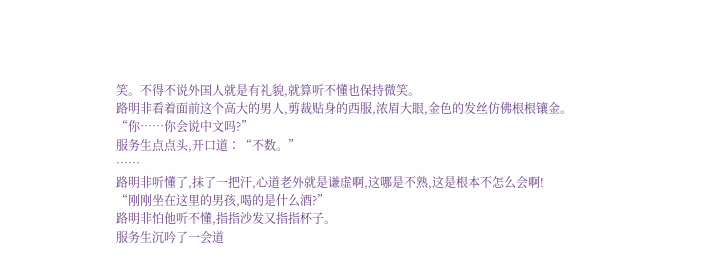笑。不得不说外国人就是有礼貌,就算听不懂也保持微笑。
路明非看着面前这个高大的男人,剪裁贴身的西服,浓眉大眼,金色的发丝仿佛根根镶金。
“你……你会说中文吗?”
服务生点点头,开口道∶“不数。”
……
路明非听懂了,抹了一把汗,心道老外就是谦虚啊,这哪是不熟,这是根本不怎么会啊!
“刚刚坐在这里的男孩,喝的是什么酒?”
路明非怕他听不懂,指指沙发又指指杯子。
服务生沉吟了一会道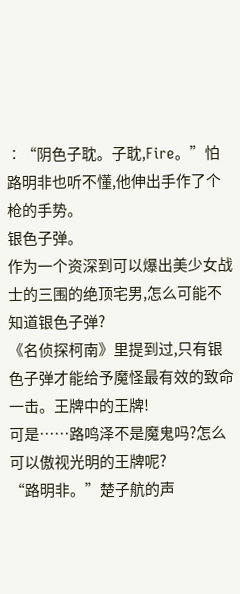∶“阴色子耽。子耽,Fire。”怕路明非也听不懂,他伸出手作了个枪的手势。
银色子弹。
作为一个资深到可以爆出美少女战士的三围的绝顶宅男,怎么可能不知道银色子弹?
《名侦探柯南》里提到过,只有银色子弹才能给予魔怪最有效的致命一击。王牌中的王牌!
可是……路鸣泽不是魔鬼吗?怎么可以傲视光明的王牌呢?
“路明非。”楚子航的声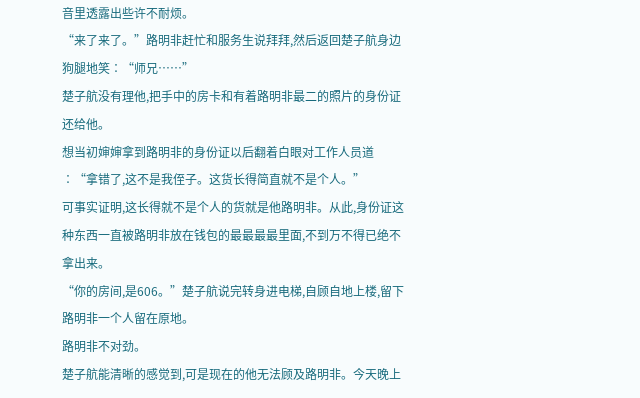音里透露出些许不耐烦。
“来了来了。”路明非赶忙和服务生说拜拜,然后返回楚子航身边狗腿地笑∶“师兄……”
楚子航没有理他,把手中的房卡和有着路明非最二的照片的身份证还给他。
想当初婶婶拿到路明非的身份证以后翻着白眼对工作人员道∶“拿错了,这不是我侄子。这货长得简直就不是个人。”
可事实证明,这长得就不是个人的货就是他路明非。从此,身份证这种东西一直被路明非放在钱包的最最最最里面,不到万不得已绝不拿出来。
“你的房间,是606。”楚子航说完转身进电梯,自顾自地上楼,留下路明非一个人留在原地。
路明非不对劲。
楚子航能清晰的感觉到,可是现在的他无法顾及路明非。今天晚上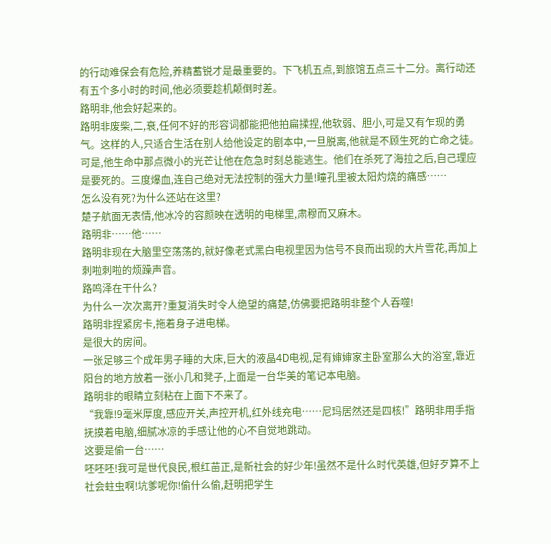的行动难保会有危险,养精蓄锐才是最重要的。下飞机五点,到旅馆五点三十二分。离行动还有五个多小时的时间,他必须要趁机颠倒时差。
路明非,他会好起来的。
路明非废柴,二,衰,任何不好的形容词都能把他拍扁揉捏,他软弱、胆小,可是又有乍现的勇气。这样的人,只适合生活在别人给他设定的剧本中,一旦脱离,他就是不顾生死的亡命之徒。
可是,他生命中那点微小的光芒让他在危急时刻总能逃生。他们在杀死了海拉之后,自己理应是要死的。三度爆血,连自己绝对无法控制的强大力量!瞳孔里被太阳灼烧的痛感……
怎么没有死?为什么还站在这里?
楚子航面无表情,他冰冷的容颜映在透明的电梯里,肃穆而又麻木。
路明非……他……
路明非现在大脑里空荡荡的,就好像老式黑白电视里因为信号不良而出现的大片雪花,再加上刺啦刺啦的烦躁声音。
路鸣泽在干什么?
为什么一次次离开?重复消失时令人绝望的痛楚,仿佛要把路明非整个人吞噬!
路明非捏紧房卡,拖着身子进电梯。
是很大的房间。
一张足够三个成年男子睡的大床,巨大的液晶4D电视,足有婶婶家主卧室那么大的浴室,靠近阳台的地方放着一张小几和凳子,上面是一台华美的笔记本电脑。
路明非的眼睛立刻粘在上面下不来了。
“我靠!9毫米厚度,感应开关,声控开机,红外线充电……尼玛居然还是四核!”路明非用手指抚摸着电脑,细腻冰凉的手感让他的心不自觉地跳动。
这要是偷一台……
呸呸呸!我可是世代良民,根红苗正,是新社会的好少年!虽然不是什么时代英雄,但好歹算不上社会蛀虫啊!坑爹呢你!偷什么偷,赶明把学生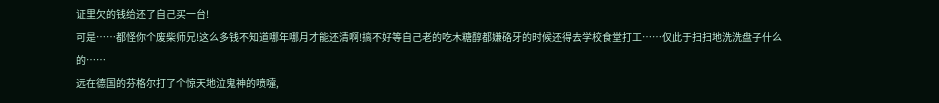证里欠的钱给还了自己买一台!
可是……都怪你个废柴师兄!这么多钱不知道哪年哪月才能还清啊!搞不好等自己老的吃木糖醇都嫌硌牙的时候还得去学校食堂打工……仅此于扫扫地洗洗盘子什么的……
远在德国的芬格尔打了个惊天地泣鬼神的喷嚏,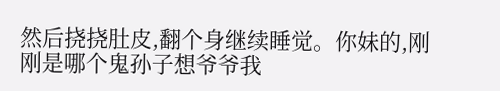然后挠挠肚皮,翻个身继续睡觉。你妹的,刚刚是哪个鬼孙子想爷爷我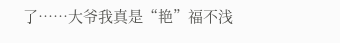了……大爷我真是“艳”福不浅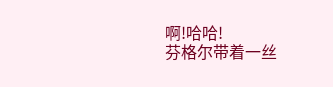啊!哈哈!
芬格尔带着一丝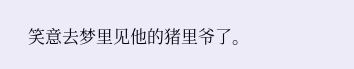笑意去梦里见他的猪里爷了。